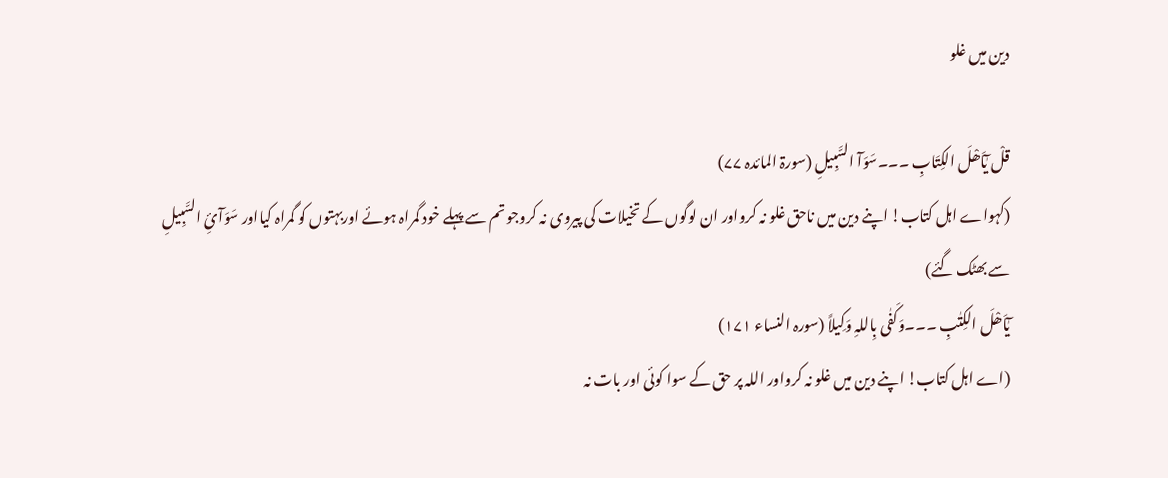دین میں غلو

قلْ یٰٓاَھْلَ الکِتَابِ ۔۔۔سَوَآ السَّبِیلِ (سورۃ المائدہ ۷۷)
(کہواے اہل کتاب! اپنے دین میں ناحق غلو نہ کرواور ان لوگوں کے تخیلات کی پیروی نہ کروجو تم سے پہلے خود گمراہ ہوئے اوربہتوں کو گمراہ کیااور سَوَآئِ السَّبِیلِ سے بھٹک گئے)
یٰٓاَھْلَ الکِتٰبِ ۔۔۔وَکَفٰی بِاللہِ وَکِیلاً (سورہ النساء ۱۷۱)
(اے اہل کتاب! اپنے دین میں غلو نہ کرواور اللہ پر حق کے سوا کوئی اور بات نہ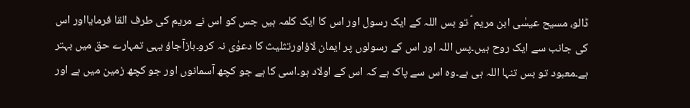ڈالو، مسیح عیسٰی ابن مریم ؑ تو بس اللہ کے ایک رسول اور اس کا ایک کلمہ ہیں جس کو اس نے مریم کی طرف القا فرمایااور اس کی جانب سے ایک روح ہیں۔پس اللہ اور اس کے رسولوں پر ایمان لاؤاورتثلیث کا دعوٰی نہ کرو۔بازآجاؤ یہی تمہارے حق میں بہتر ہے۔معبود تو بس تنہا اللہ ہی ہے۔وہ اس سے پاک ہے کہ اس کے اولاد ہو۔اسی کا ہے جو کچھ آسمانوں اور جو کچھ زمین میں ہے اور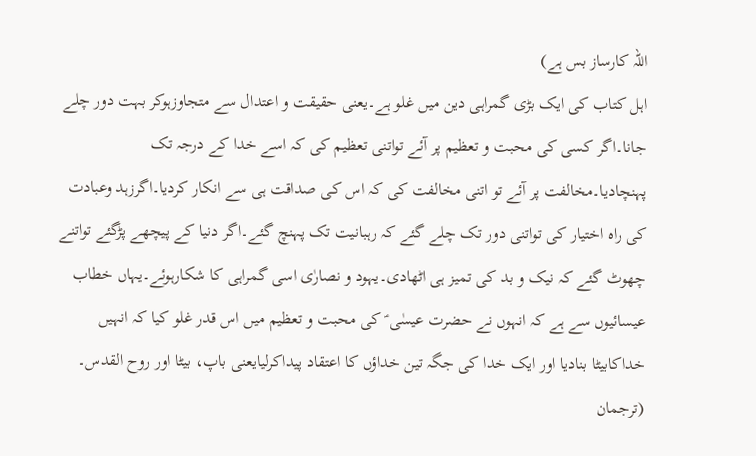اللہ کارساز بس ہے)
اہل کتاب کی ایک بڑی گمراہی دین میں غلو ہے۔یعنی حقیقت و اعتدال سے متجاوزہوکر بہت دور چلے جانا۔اگر کسی کی محبت و تعظیم پر آئے تواتنی تعظیم کی کہ اسے خدا کے درجہ تک پہنچادیا۔مخالفت پر آئے تو اتنی مخالفت کی کہ اس کی صداقت ہی سے انکار کردیا۔اگرزہد وعبادت کی راہ اختیار کی تواتنی دور تک چلے گئے کہ رہبانیت تک پہنچ گئے۔اگر دنیا کے پیچھے پڑگئے تواتنے چھوٹ گئے کہ نیک و بد کی تمیز ہی اٹھادی۔یہود و نصارٰی اسی گمراہی کا شکارہوئے۔یہاں خطاب عیسائیوں سے ہے کہ انہوں نے حضرت عیسٰی ؑ کی محبت و تعظیم میں اس قدر غلو کیا کہ انہیں خداکابیٹا بنادیا اور ایک خدا کی جگہ تین خداؤں کا اعتقاد پیداکرلیایعنی باپ، بیٹا اور روح القدس۔ (ترجمان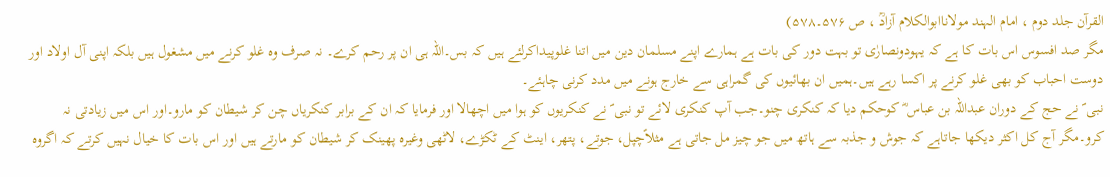القرآن جلد دوم ، امام الہند مولاناابوالکلام آزادؒ ، ص ۵۷۶۔۵۷۸)
مگر صد افسوس اس بات کا ہے کہ یہودونصارٰی تو بہت دور کی بات ہے ہمارے اپنے مسلمان دین میں اتنا غلوپیداکرلئے ہیں کہ بس۔اللہ ہی ان پر رحم کرے۔ نہ صرف وہ غلو کرنے میں مشغول ہیں بلکہ اپنی آل اولاد اور دوست احباب کو بھی غلو کرنے پر اکسا رہے ہیں۔ہمیں ان بھائیوں کی گمراہی سے خارج ہونے میں مدد کرنی چاہئے۔
نبی ؐ نے حج کے دوران عبداللہ بن عباس ؓ کوحکم دیا کہ کنکری چنو۔جب آپ کنکری لائے تو نبی ؐ نے کنکریوں کو ہوا میں اچھالا اور فرمایا کہ ان کے برابر کنکریاں چن کر شیطان کو مارو۔اور اس میں زیادتی نہ کرو۔مگر آج کل اکثر دیکھا جاتاہے کہ جوش و جذبہ سے ہاتھ میں جو چیز مل جاتی ہے مثلاًچپل، جوتے، پتھر، اینٹ کے ٹکڑے، لاٹھی وغیرہ پھینک کر شیطان کو مارتے ہیں اور اس بات کا خیال نہیں کرتے کہ اگروہ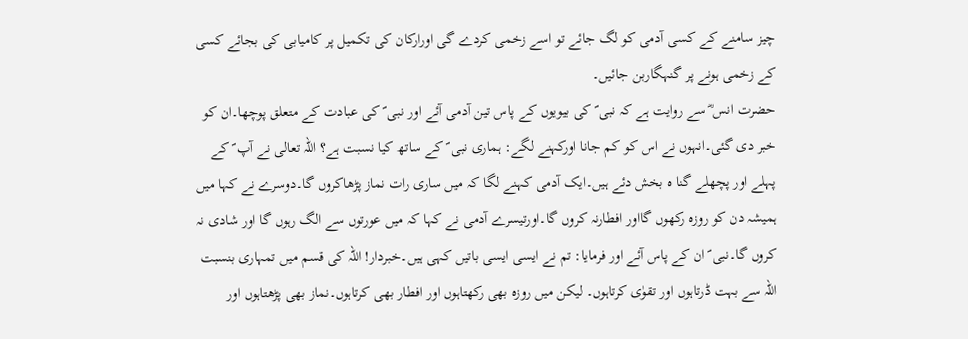چیز سامنے کے کسی آدمی کو لگ جائے تو اسے زخمی کردے گی اورارکان کی تکمیل پر کامیابی کی بجائے کسی کے زخمی ہونے پر گنہگاربن جائیں۔
حضرت انس ؓ سے روایت ہے کہ نبی ؐ کی بیویوں کے پاس تین آدمی آئے اور نبی ؐ کی عبادت کے متعلق پوچھا۔ان کو خبر دی گئی۔انہوں نے اس کو کم جانا اورکہنے لگے: ہماری نبی ؐ کے ساتھ کیا نسبت ہے؟ اللہ تعالی نے آپ ؐ کے پہلے اور پچھلے گنا ہ بخش دئے ہیں۔ایک آدمی کہنے لگا کہ میں ساری رات نماز پڑھاکروں گا۔دوسرے نے کہا میں ہمیشہ دن کو روزہ رکھوں گااور افطارنہ کروں گا۔اورتیسرے آدمی نے کہا کہ میں عورتوں سے الگ رہوں گا اور شادی نہ کروں گا۔نبی ؐ ان کے پاس آئے اور فرمایا: تم نے ایسی ایسی باتیں کہی ہیں۔خبردار! اللہ کی قسم میں تمہاری بنسبت اللہ سے بہت ڈرتاہوں اور تقوٰی کرتاہوں۔ لیکن میں روزہ بھی رکھتاہوں اور افطار بھی کرتاہوں۔نماز بھی پڑھتاہوں اور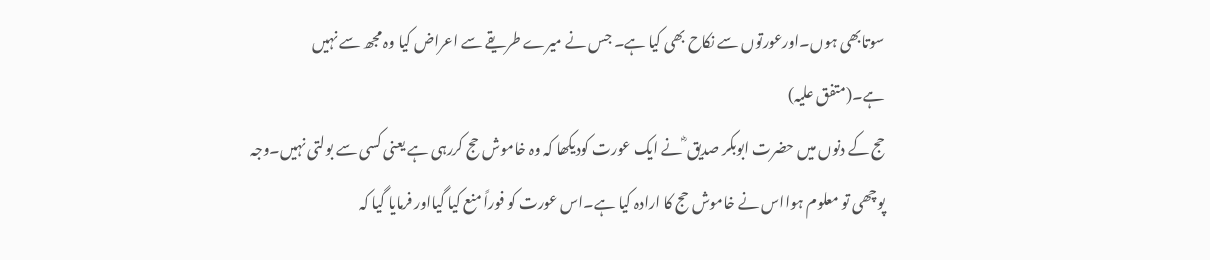سوتابھی ہوں۔اورعورتوں سے نکاح بھی کیا ہے۔ جس نے میرے طریقے سے اعراض کیا وہ مجھ سے نہیں ہے۔(متفق علیہ)
حج کے دنوں میں حضرت ابوبکر صدیق ؓ نے ایک عورت کودیکھا کہ وہ خاموش حج کررہی ہے یعنی کسی سے بولتی نہیں۔وجہ پوچھی تو معلوم ہوااس نے خاموش حج کا ارادہ کیا ہے۔اس عورت کو فوراً منع کیا گیااور فرمایا گیا کہ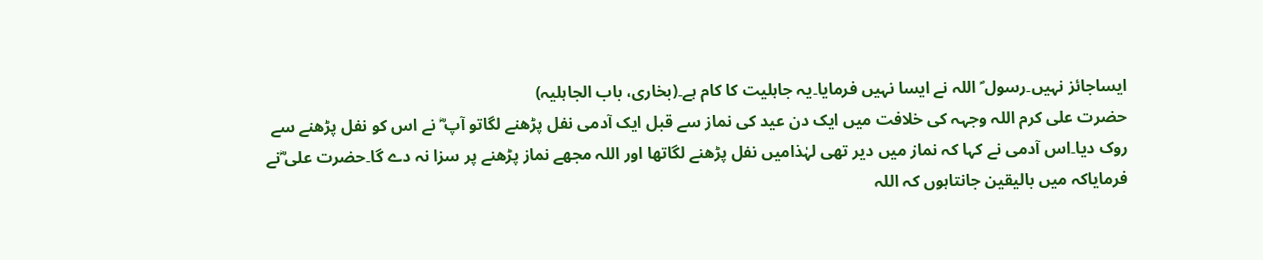ایساجائز نہیں۔رسول ؐ اللہ نے ایسا نہیں فرمایا۔یہ جاہلیت کا کام ہے۔(بخاری، باب الجاہلیہ)
حضرت علی کرم اللہ وجہہ کی خلافت میں ایک دن عید کی نماز سے قبل ایک آدمی نفل پڑھنے لگاتو آپ ؓ نے اس کو نفل پڑھنے سے روک دیا۔اس آدمی نے کہا کہ نماز میں دیر تھی لہٰذامیں نفل پڑھنے لگاتھا اور اللہ مجھے نماز پڑھنے پر سزا نہ دے گا۔حضرت علی ؓنے فرمایاکہ میں بالیقین جانتاہوں کہ اللہ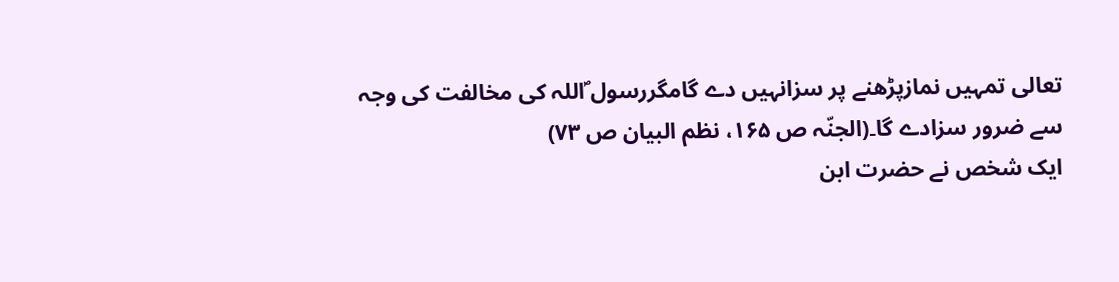تعالی تمہیں نمازپڑھنے پر سزانہیں دے گامگررسول ؐاللہ کی مخالفت کی وجہ سے ضرور سزادے گا۔(الجنّہ ص ۱۶۵، نظم البیان ص ۷۳)
ایک شخص نے حضرت ابن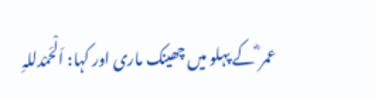عمر ؓ کے پہلو میں چھینک ماری اور کہا: اَلْحَمْدللہِ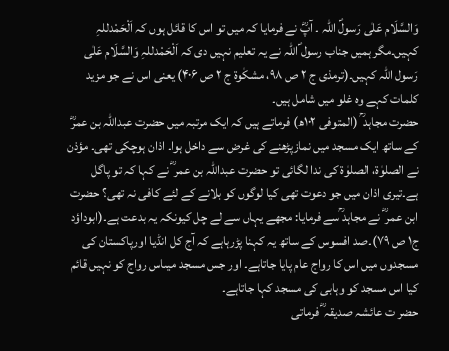وَالسَّلَام عَلٰی رَسولؐ اللہ ۔ آپؓ نے فرمایا کہ میں تو اس کا قائل ہوں کہ اَلْحَمْدللہِ کہیں۔مگر ہمیں جناب رسول ؐاللہ نے یہ تعلیم نہیں دی کہ اَلْحَمْدللہِ وَالسَّلَام عَلٰی رَسول اللہ کہیں۔(ترمذی ج ۲ ص ۹۸، مشکٰوۃ ج ۲ ص ۴۰۶) یعنی اس نے جو مزید کلمات کہے وہ غلو میں شامل ہیں۔
حضرت مجاہد ؒ (المتوفی ۱۰۲ھ) فرماتے ہیں کہ ایک مرتبہ میں حضرت عبداللہ بن عمرؓ کے ساتھ ایک مسجد میں نمازپڑھنے کی غرض سے داخل ہوا۔ اذان ہوچکی تھی۔ مؤذن نے الصلوٰۃ، الصلوٰۃ کی ندا لگائی تو حضرت عبداللہ بن عمر ؓ نے کہا کہ تو پاگل ہے۔تیری اذان میں جو دعوت تھی کیا لوگوں کو بلانے کے لئے کافی نہ تھی؟ حضرت ابن عمر ؓ نے مجاہد ؒسے فرمایا: مجھے یہاں سے لے چل کیونکہ یہ بدعت ہے۔(ابوداؤد ج۱ ص ۷۹)۔صد افسوس کے ساتھ یہ کہنا پڑرہاہے کہ آج کل انڈیا اورپاکستان کی مسجدوں میں اس کا رواج عام پایا جاتاہے۔ اور جس مسجد میںاس رواج کو نہیں قائم کیا اس مسجد کو وہابی کی مسجد کہا جاتاہے۔
حضر ت عائشہ صدیقہ ؓ فرماتی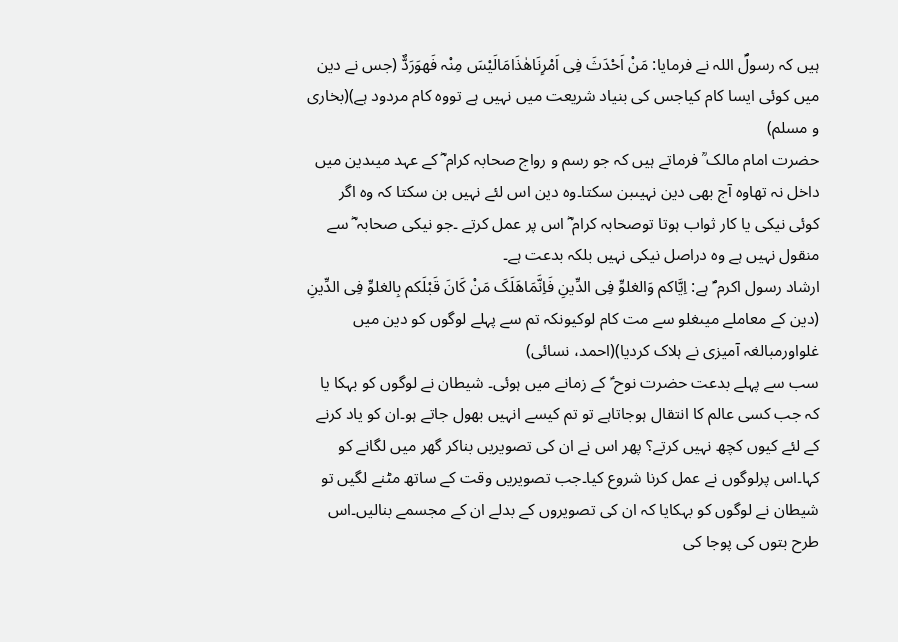ہیں کہ رسولؐ اللہ نے فرمایا: مَنْ اَحْدَثَ فِی اَمْرِنَاھٰذَامَالَیْسَ مِنْہ فَھوَرَدٌّ (جس نے دین میں کوئی ایسا کام کیاجس کی بنیاد شریعت میں نہیں ہے تووہ کام مردود ہے)(بخاری و مسلم)
حضرت امام مالک ؒ فرماتے ہیں کہ جو رسم و رواج صحابہ کرام ؓ کے عہد میںدین میں داخل نہ تھاوہ آج بھی دین نہیںبن سکتا۔وہ دین اس لئے نہیں بن سکتا کہ وہ اگر کوئی نیکی یا کار ثواب ہوتا توصحابہ کرام ؓ اس پر عمل کرتے ۔جو نیکی صحابہ ؓ سے منقول نہیں ہے وہ دراصل نیکی نہیں بلکہ بدعت ہے۔
ارشاد رسول اکرم ؐ ہے: اِیَّاکم وَالغلوِّ فِی الدِّینِ فَاِنَّمَاھَلَکَ مَنْ کَانَ قَبْلَکم بِالغلوِّ فِی الدِّینِ (دین کے معاملے میںغلو سے مت کام لوکیونکہ تم سے پہلے لوگوں کو دین میں غلواورمبالغہ آمیزی نے ہلاک کردیا)(احمد، نسائی)
سب سے پہلے بدعت حضرت نوح ؑ کے زمانے میں ہوئی۔ شیطان نے لوگوں کو بہکا یا کہ جب کسی عالم کا انتقال ہوجاتاہے تو تم کیسے انہیں بھول جاتے ہو۔ان کو یاد کرنے کے لئے کیوں کچھ نہیں کرتے؟ پھر اس نے ان کی تصویریں بناکر گھر میں لگانے کو کہا۔اس پرلوگوں نے عمل کرنا شروع کیا۔جب تصویریں وقت کے ساتھ مٹنے لگیں تو شیطان نے لوگوں کو بہکایا کہ ان کی تصویروں کے بدلے ان کے مجسمے بنالیں۔اس طرح بتوں کی پوجا کی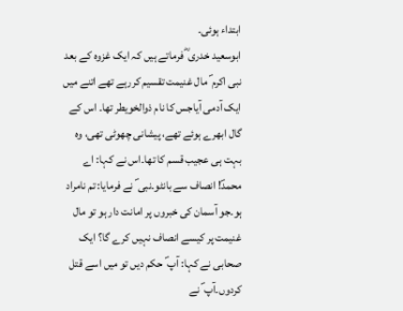ابتداء ہوئی۔
ابوسعید خدری ؓ فرماتے ہیں کہ ایک غزوہ کے بعد نبی اکرم ؐ مال غنیمت تقسیم کررہے تھے اتنے میں ایک آدمی آیاجس کا نام ذوالخویطر تھا۔ اس کے گال ابھرے ہوئے تھے، پیشانی چھوٹی تھی، وہ بہت ہی عجیب قسم کا تھا۔اس نے کہا: اے محمدؐ! انصاف سے بانٹو۔نبی ؐ نے فرمایا: تم نامراد ہو۔جو آسمان کی خبروں پر امانت دار ہو تو مال غنیمت پر کیسے انصاف نہیں کرے گا؟ ایک صحابی نے کہا: آپ ؐ حکم دیں تو میں اسے قتل کردوں۔آپ ؐ نے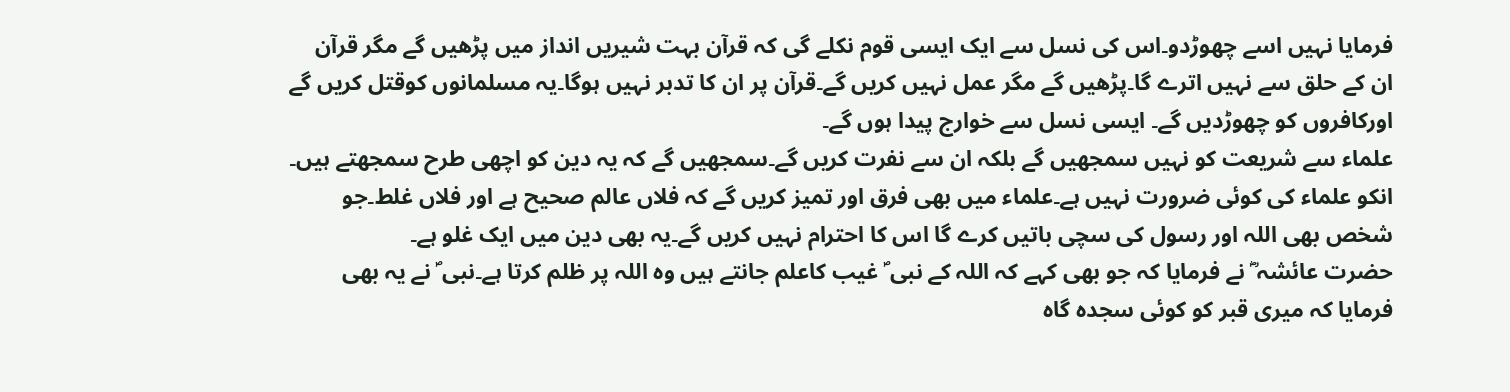فرمایا نہیں اسے چھوڑدو۔اس کی نسل سے ایک ایسی قوم نکلے گی کہ قرآن بہت شیریں انداز میں پڑھیں گے مگر قرآن ان کے حلق سے نہیں اترے گا۔پڑھیں گے مگر عمل نہیں کریں گے۔قرآن پر ان کا تدبر نہیں ہوگا۔یہ مسلمانوں کوقتل کریں گے اورکافروں کو چھوڑدیں گے۔ ایسی نسل سے خوارج پیدا ہوں گے۔
علماء سے شریعت کو نہیں سمجھیں گے بلکہ ان سے نفرت کریں گے۔سمجھیں گے کہ یہ دین کو اچھی طرح سمجھتے ہیں۔ انکو علماء کی کوئی ضرورت نہیں ہے۔علماء میں بھی فرق اور تمیز کریں گے کہ فلاں عالم صحیح ہے اور فلاں غلط۔جو شخص بھی اللہ اور رسول کی سچی باتیں کرے گا اس کا احترام نہیں کریں گے۔یہ بھی دین میں ایک غلو ہے۔
حضرت عائشہ ؓ نے فرمایا کہ جو بھی کہے کہ اللہ کے نبی ؐ غیب کاعلم جانتے ہیں وہ اللہ پر ظلم کرتا ہے۔نبی ؐ نے یہ بھی فرمایا کہ میری قبر کو کوئی سجدہ گاہ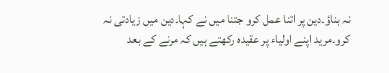نہ بناؤ۔دین پر اتنا عمل کرو جتنا میں نے کہا۔دین میں زیادتی نہ کرو۔مرید اپنے اولیاء پر عقیدہ رکھتے ہیں کہ مرنے کے بعد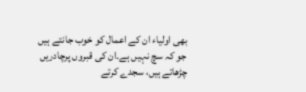بھی اولیاء ان کے اعمال کو خوب جانتے ہیں جو کہ سچ نہیں ہے۔ان کی قبروں پرچادریں چڑھاتے ہیں، سجدے کرتے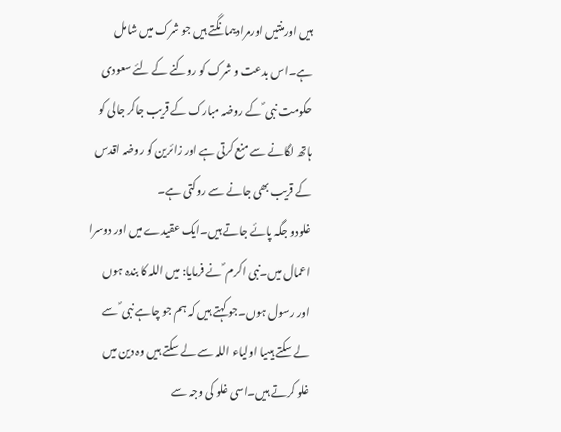ہیں اورمنتیں اورمرادیںمانگتے ہیں جو شرک میں شامل ہے۔اس بدعت و شرک کو روکنے کے لئے سعودی حکومت نبی ؐ کے روضہ مبارک کے قریب جاکر جالی کو ہاتھ لگانے سے منع کرتی ہے اور زائرین کو روضہ اقدس کے قریب بھی جانے سے روکتی ہے۔
غلودو جگہ پائے جاتے ہیں۔ایک عقیدے میں اور دوسرا اعمال میں۔نبی اکرم ؐ نے فرمایا: میں اللہ کا بندہ ہوں اور رسول ہوں۔جو کہتے ہیں کہ ہم جو چاہے نبی ؐ سے لے سکتے ہیںیا اولیاء اللہ سے لے سکتے ہیں وہ دین میں غلو کرتے ہیں۔اسی غلو کی وجہ سے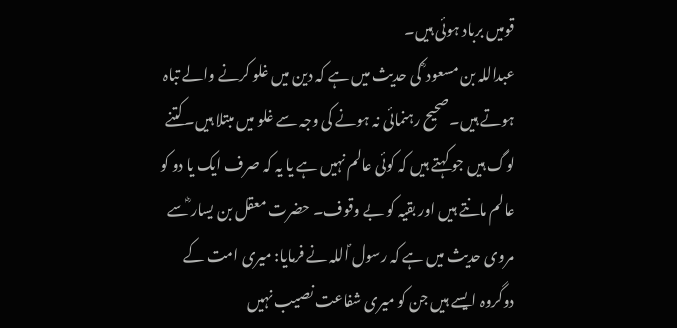قومیں برباد ہوئی ہیں۔
عبداللہ بن مسعود ؓ کی حدیث میں ہے کہ دین میں غلو کرنے والے تباہ ہوتے ہیں۔صحیح رہنمائی نہ ہونے کی وجہ سے غلو میں مبتلا ہیں۔کتنے لوگ ہیں جو کہتے ہیں کہ کوئی عالم نہیں ہے یا یہ کہ صرف ایک یا دو کو عالم مانتے ہیں اور بقیہ کو بے وقوف۔ حضرت معقل بن یسار ؓسے مروی حدیث میں ہے کہ رسول ؐاللہ نے فرمایا: میری امت کے دوگروہ ایسے ہیں جن کو میری شفاعت نصیب نہیں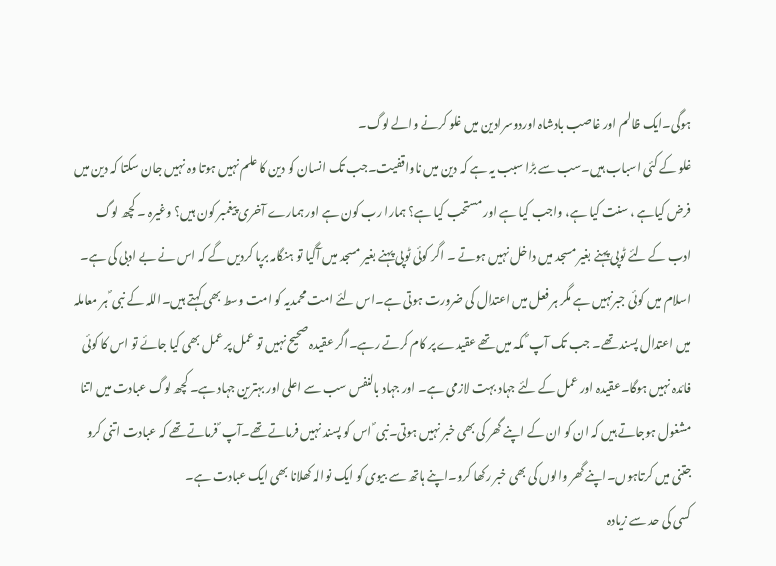ہوگی۔ایک ظالم اور غاصب بادشاہ اوردوسرادین میں غلو کرنے والے لوگ۔
غلو کے کئی اسباب ہیں۔سب سے بڑا سبب یہ ہے کہ دین میں ناواقفیت۔جب تک انسان کو دین کا علم نہیں ہوتا وہ نہیں جان سکتا کہ دین میں فرض کیاہے ، سنت کیا ہے، واجب کیا ہے اور مستحب کیا ہے؟ ہمارا رب کون ہے اور ہمارے آخری پیغمبر کون ہیں؟ وغیرہ ۔ کچھ لوگ ادب کے لئے ٹوپی پہنے بغیر مسجد میں داخل نہیں ہوتے ۔ اگر کوئی ٹوپی پہنے بغیر مسجد میں آگیا تو ہنگامہ برپا کردیں گے کہ اس نے بے ادبی کی ہے۔
اسلام میں کوئی جبرنہیں ہے مگر ہر فعل میں اعتدال کی ضرورت ہوتی ہے۔اس لئے امت محمدیہ کو امت وسط بھی کہتے ہیں۔اللہ کے نبی ؐ ہر معاملہ میں اعتدال پسند تھے۔ جب تک آپ ؐ مکہ میں تھے عقیدے پر کام کرتے رہے۔اگر عقیدہ صحیح نہیں تو عمل پر عمل بھی کیا جائے تو اس کا کوئی فائدہ نہیں ہوگا۔عقیدہ اور عمل کے لئے جہاد بہت لازمی ہے۔ اور جہاد بالنفس سب سے اعلی اور بہترین جہاد ہے۔ کچھ لوگ عبادت میں اتنا مشغول ہوجاتے ہیں کہ ان کو ان کے اپنے گھر کی بھی خبر نہیں ہوتی۔نبی ؐ اس کو پسند نہیں فرماتے تھے۔آپ ؐ فرماتے تھے کہ عبادت اتنی کرو جتنی میں کرتاہوں۔اپنے گھر والوں کی بھی خبر رکھا کرو۔اپنے ہاتھ سے بیوی کو ایک نوالہ کھلانا بھی ایک عبادت ہے۔
کسی کی حد سے زیادہ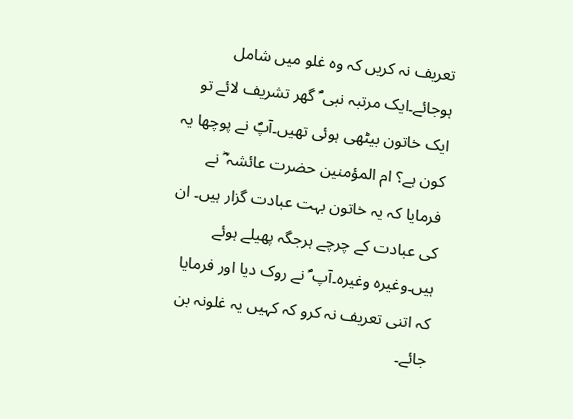تعریف نہ کریں کہ وہ غلو میں شامل ہوجائے۔ایک مرتبہ نبی ؐ گھر تشریف لائے تو ایک خاتون بیٹھی ہوئی تھیں۔آپؐ نے پوچھا یہ کون ہے؟ ام المؤمنین حضرت عائشہ ؓ نے فرمایا کہ یہ خاتون بہت عبادت گزار ہیں۔ ان کی عبادت کے چرچے ہرجگہ پھیلے ہوئے ہیں۔وغیرہ وغیرہ۔آپ ؐ نے روک دیا اور فرمایا کہ اتنی تعریف نہ کرو کہ کہیں یہ غلونہ بن جائے۔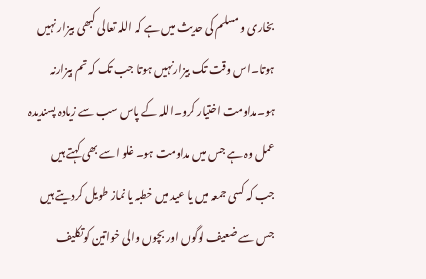بخاری و مسلم کی حدیث میں ہے کہ اللہ تعالی کبھی بیزار نہیں ہوتا۔اس وقت تک بیزارنہیں ہوتا جب تک کہ تم بیزارنہ ہو۔مداومت اختیار کرو۔اللہ کے پاس سب سے زیادہ پسندیدہ عمل وہ ہے جس میں مداومت ہو۔ غلو اسے بھی کہتے ہیں جب کہ کسی جمعہ میں یا عید میں خطبہ یا نماز طویل کردیتے ہیں جس سے ضعیف لوگوں اور بچوں والی خواتین کوتکلیف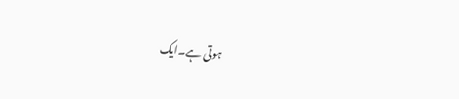ہوتی ہے۔ایک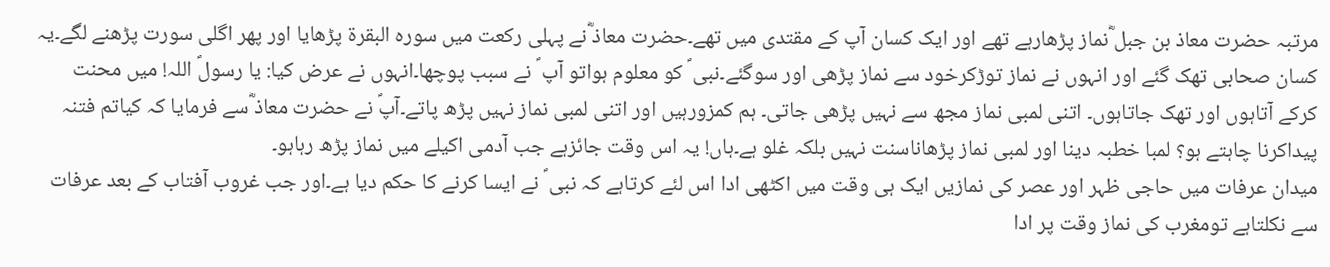مرتبہ حضرت معاذ بن جبل ؓنماز پڑھارہے تھے اور ایک کسان آپ کے مقتدی میں تھے۔حضرت معاذ ؓنے پہلی رکعت میں سورہ البقرۃ پڑھایا اور پھر اگلی سورت پڑھنے لگے۔یہ کسان صحابی تھک گئے اور انہوں نے نماز توڑکرخود سے نماز پڑھی اور سوگئے۔نبی ؐ کو معلوم ہواتو آپ ؐ نے سبب پوچھا۔انہوں نے عرض کیا: یا رسولؐ اللہ! میں محنت کرکے آتاہوں اور تھک جاتاہوں۔ اتنی لمبی نماز مجھ سے نہیں پڑھی جاتی۔ ہم کمزورہیں اور اتنی لمبی نماز نہیں پڑھ پاتے۔آپؐ نے حضرت معاذ ؓسے فرمایا کہ کیاتم فتنہ پیداکرنا چاہتے ہو؟ لمبا خطبہ دینا اور لمبی نماز پڑھاناسنت نہیں بلکہ غلو ہے۔ہاں! یہ اس وقت جائزہے جب آدمی اکیلے میں نماز پڑھ رہاہو۔
میدان عرفات میں حاجی ظہر اور عصر کی نمازیں ایک ہی وقت میں اکٹھی ادا اس لئے کرتاہے کہ نبی ؐ نے ایسا کرنے کا حکم دیا ہے۔اور جب غروب آفتاب کے بعد عرفات سے نکلتاہے تومغرب کی نماز وقت پر ادا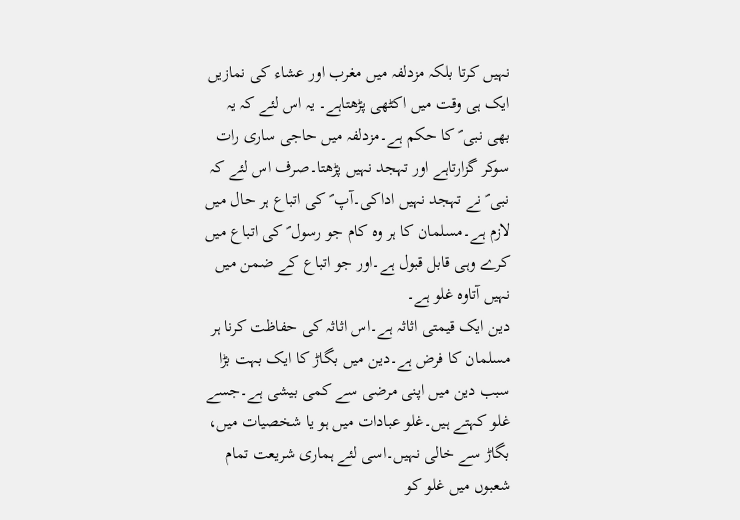نہیں کرتا بلکہ مزدلفہ میں مغرب اور عشاء کی نمازیں ایک ہی وقت میں اکٹھی پڑھتاہے۔ یہ اس لئے کہ یہ بھی نبی ؐ کا حکم ہے۔مزدلفہ میں حاجی ساری رات سوکر گزارتاہے اور تہجد نہیں پڑھتا۔صرف اس لئے کہ نبی ؐ نے تہجد نہیں اداکی۔آپ ؐ کی اتباع ہر حال میں لازم ہے۔مسلمان کا ہر وہ کام جو رسول ؐ کی اتباع میں کرے وہی قابل قبول ہے۔اور جو اتباع کے ضمن میں نہیں آتاوہ غلو ہے۔
دین ایک قیمتی اثاثہ ہے۔اس اثاثہ کی حفاظت کرنا ہر مسلمان کا فرض ہے۔دین میں بگاڑ کا ایک بہت بڑا سبب دین میں اپنی مرضی سے کمی بیشی ہے۔جسے غلو کہتے ہیں۔غلو عبادات میں ہو یا شخصیات میں، بگاڑ سے خالی نہیں۔اسی لئے ہماری شریعت تمام شعبوں میں غلو کو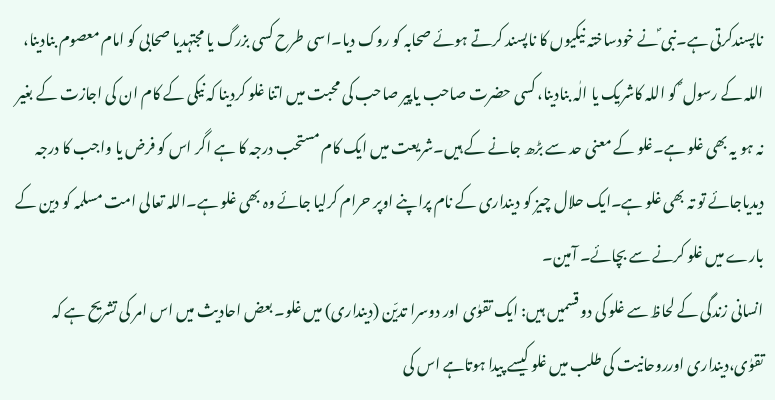ناپسندکرتی ہے۔نبی ؐنے خودساختہ نیکیوں کا ناپسند کرتے ہوئے صحابہ کو روک دیا۔اسی طرح کسی بزرگ یا مجتہدیا صحابی کو امام معصوم بنادینا، اللہ کے رسول ؐ کو اللہ کاشریک یا الٰہ بنادینا، کسی حضرت صاحب یاپیر صاحب کی محبت میں اتنا غلو کردینا کہ نیکی کے کام ان کی اجازت کے بغیر نہ ہو یہ بھی غلو ہے۔غلو کے معنی حد سے بڑھ جانے کے ہیں۔شریعت میں ایک کام مستحب درجہ کا ہے اگر اس کو فرض یا واجب کا درجہ دیدیاجائے تو تہ بھی غلو ہے۔ایک حلال چیز کو دینداری کے نام پراپنے اوپر حرام کرلیا جائے وہ بھی غلو ہے۔اللہ تعالی امت مسلمہ کو دین کے بارے میں غلو کرنے سے بچائے۔ آمین۔
انسانی زندگی کے لحاظ سے غلو کی دو قسمیں ہیں: ایک تقوٰی اور دوسرا تدیّن (دینداری) میں غلو۔ بعض احادیث میں اس امر کی تشریح ہے کہ تقوٰی،دینداری اورروحانیت کی طلب میں غلو کیسے پیدا ہوتاہے اس کی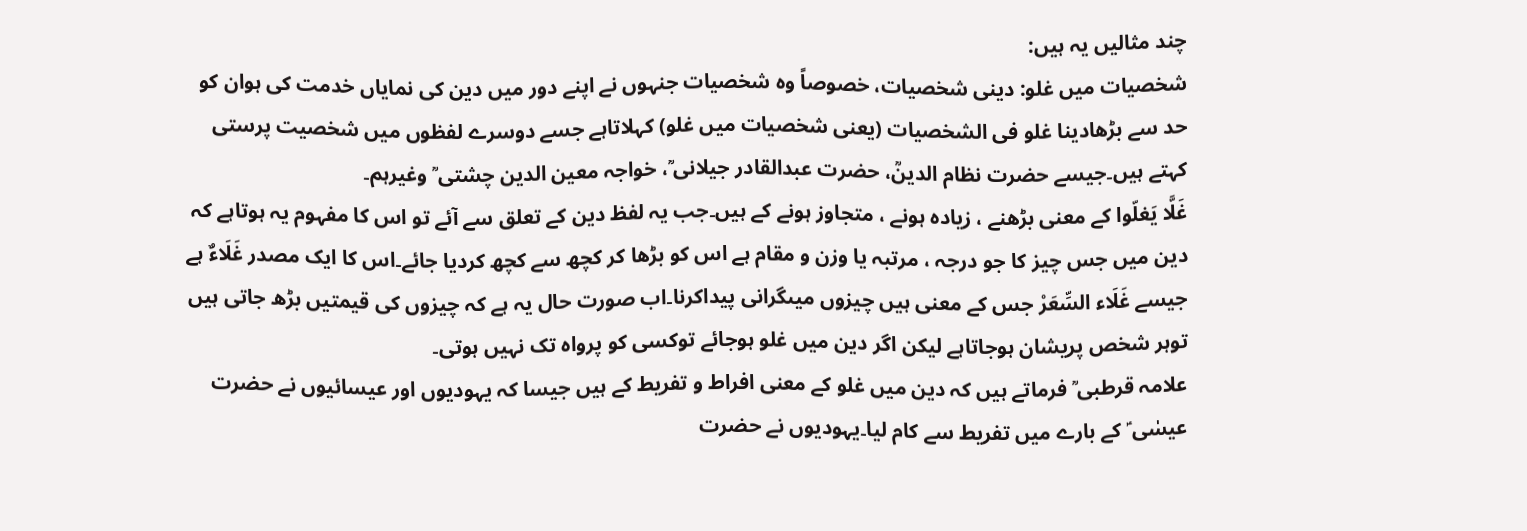چند مثالیں یہ ہیں:
شخصیات میں غلو: دینی شخصیات، خصوصاً وہ شخصیات جنہوں نے اپنے دور میں دین کی نمایاں خدمت کی ہوان کو حد سے بڑھادینا غلو فی الشخصیات (یعنی شخصیات میں غلو) کہلاتاہے جسے دوسرے لفظوں میں شخصیت پرستی کہتے ہیں۔جیسے حضرت نظام الدینؒ، حضرت عبدالقادر جیلانی ؒ، خواجہ معین الدین چشتی ؒ وغیرہم۔
غَلَّا یَغلّوا کے معنی بڑھنے ، زیادہ ہونے ، متجاوز ہونے کے ہیں۔جب یہ لفظ دین کے تعلق سے آئے تو اس کا مفہوم یہ ہوتاہے کہ دین میں جس چیز کا جو درجہ ، مرتبہ یا وزن و مقام ہے اس کو بڑھا کر کچھ سے کچھ کردیا جائے۔اس کا ایک مصدر غَلَاءٌ ہے جیسے غَلَاء السِّعَرْ جس کے معنی ہیں چیزوں میںگرانی پیداکرنا۔اب صورت حال یہ ہے کہ چیزوں کی قیمتیں بڑھ جاتی ہیں توہر شخص پریشان ہوجاتاہے لیکن اگر دین میں غلو ہوجائے توکسی کو پرواہ تک نہیں ہوتی۔
علامہ قرطبی ؒ فرماتے ہیں کہ دین میں غلو کے معنی افراط و تفریط کے ہیں جیسا کہ یہودیوں اور عیسائیوں نے حضرت عیسٰی ؑ کے بارے میں تفریط سے کام لیا۔یہودیوں نے حضرت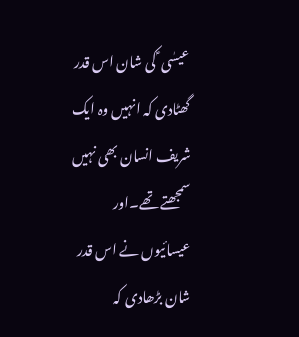عیسٰی ؑ کی شان اس قدر گھٹادی کہ انہیں وہ ایک شریف انسان بھی نہیں سمجھتے تھے۔اور عیسائیوں نے اس قدر شان بڑھادی کہ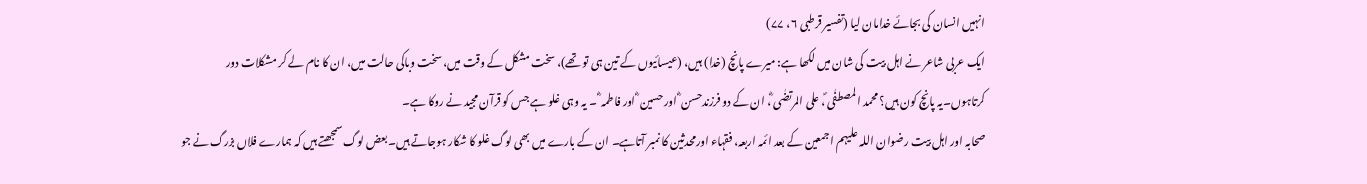انہیں انسان کی بجائے خدامان لیا (تفسیر قرطبی ۶، ۷۷)
ایک عربی شاعر نے اہل بیت کی شان میں لکھا ہے: میرے پانچ (خدا) ہیں، (عیسائیوں کے تین ہی تو تھے)، سخت مشکل کے وقت میں، سخت وباکی حالت میں، ان کا نام لے کر مشکلات دور کرتاہوں۔یہ پانچ کون ہیں؟ محمد المصطفٰی ؐ، علی المرتضٰی ؓ، ان کے دو فرزندحسن ؓ اور حسین ؓ اور فاطمہ ؓ ۔ یہ وہی غلو ہے جس کو قرآن مجید نے روکا ہے۔
صحابہ اور اہل بیت رضوان اللہ علیہم اجمعین کے بعد ائمہ اربعہ، فقہاء اورمحدثین کا نمبر آتاہے۔ ان کے بارے میں بھی لوگ غلو کا شکار ہوجاتے ہیں۔بعض لوگ سمجھتے ہیں کہ ہمارے فلاں بزرگ نے جو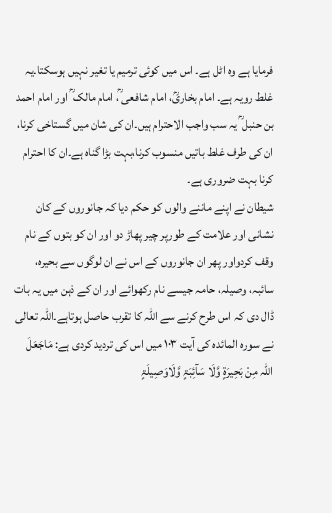فرمایا ہے وہ اٹل ہے۔ اس میں کوئی ترمیم یا تغیر نہیں ہوسکتا۔یہ غلط رویہ ہے۔ امام بخاریؒ، امام شافعی ؒ، امام مالک ؒ اور امام احمد بن حنبل ؒ یہ سب واجب الاحترام ہیں۔ان کی شان میں گستاخی کرنا، ان کی طرف غلط باتیں منسوب کرنا،بہت بڑا گناہ ہے۔ان کا احترام کرنا بہت ضروری ہے۔
شیطان نے اپنے ماننے والوں کو حکم دیا کہ جانوروں کے کان نشانی اور علامت کے طورپر چیر پھاڑ دو اور ان کو بتوں کے نام وقف کردواور پھر ان جانوروں کے اس نے ان لوگوں سے بحیرہ، سائبہ، وصیلہ، حامہ جیسے نام رکھوائے اور ان کے ذہن میں یہ بات ڈال دی کہ اس طرح کرنے سے اللہ کا تقرب حاصل ہوتاہے۔اللہ تعالی نے سورہ المائدہ کی آیت ۱۰۳ میں اس کی تردید کردی ہے: مَاجَعَلَ اللہ مِنْ بَحِیرَۃٍ وَّلَا سَآئِبَۃٍ وَّلَاوَصِیلَۃٍ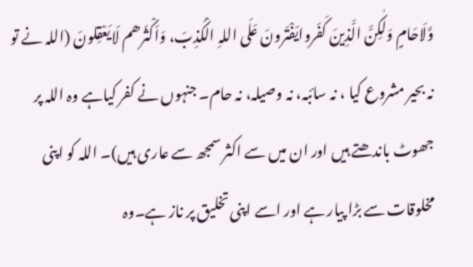وَّلَاحَامٍ وَلٰکِنَّ الَّذِینَ کَفَروایَفْتَرونَ عَلَی اللہِ الْکَذِبَ، وَاَکْثَرھم لَایَعْقِلونَ (اللہ نے تو نہ بحیر مشروع کیا ، نہ سائبہ، نہ وصیلہ، نہ حام۔ جنہوں نے کفر کیاہے وہ اللہ پر جھوٹ باندھتے ہیں اور ان میں سے اکثر سمجھ سے عاری ہیں)۔ اللہ کو اپنی مخلوقات سے بڑا پیار ہے اور اسے اپنی تخلیق پر ناز ہے۔وہ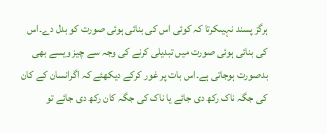ہرگز پسند نہیںکرتا کہ کوئی اس کی بنائی ہوئی صورت کو بدل دے۔اس کی بنائی ہوئی صورت میں تبدیلی کرنے کی وجہ سے چیز ویسے بھی بدصورت ہوجاتی ہے۔اس بات پر غور کرکے دیکھئے کہ اگرانسان کے کان کی جگہ ناک رکھ دی جائے یا ناک کی جگہ کان رکھ دی جائے تو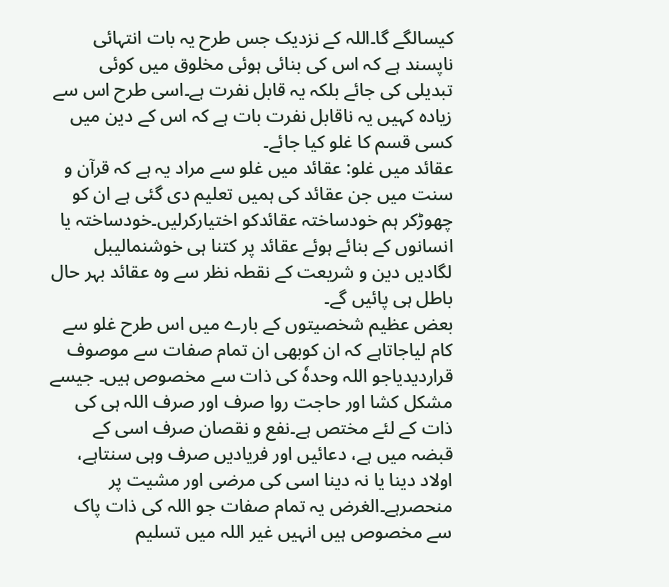کیسالگے گا۔اللہ کے نزدیک جس طرح یہ بات انتہائی ناپسند ہے کہ اس کی بنائی ہوئی مخلوق میں کوئی تبدیلی کی جائے بلکہ یہ قابل نفرت ہے۔اسی طرح اس سے زیادہ کہیں یہ ناقابل نفرت بات ہے کہ اس کے دین میں کسی قسم کا غلو کیا جائے۔
عقائد میں غلو: عقائد میں غلو سے مراد یہ ہے کہ قرآن و سنت میں جن عقائد کی ہمیں تعلیم دی گئی ہے ان کو چھوڑکر ہم خودساختہ عقائدکو اختیارکرلیں۔خودساختہ یا انسانوں کے بنائے ہوئے عقائد پر کتنا ہی خوشنمالیبل لگادیں دین و شریعت کے نقطہ نظر سے وہ عقائد بہر حال باطل ہی پائیں گے۔
بعض عظیم شخصیتوں کے بارے میں اس طرح غلو سے کام لیاجاتاہے کہ ان کوبھی ان تمام صفات سے موصوف قراردیدیاجو اللہ وحدہٗ کی ذات سے مخصوص ہیں۔ جیسے مشکل کشا اور حاجت روا صرف اور صرف اللہ ہی کی ذات کے لئے مختص ہے۔نفع و نقصان صرف اسی کے قبضہ میں ہے، دعائیں اور فریادیں صرف وہی سنتاہے، اولاد دینا یا نہ دینا اسی کی مرضی اور مشیت پر منحصرہے۔الغرض یہ تمام صفات جو اللہ کی ذات پاک سے مخصوص ہیں انہیں غیر اللہ میں تسلیم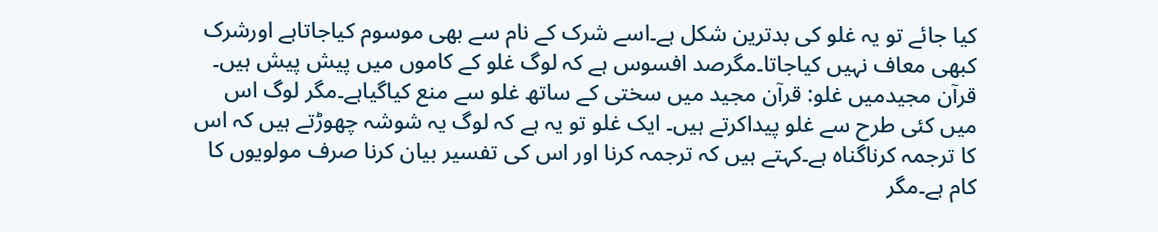کیا جائے تو یہ غلو کی بدترین شکل ہے۔اسے شرک کے نام سے بھی موسوم کیاجاتاہے اورشرک کبھی معاف نہیں کیاجاتا۔مگرصد افسوس ہے کہ لوگ غلو کے کاموں میں پیش پیش ہیں۔
قرآن مجیدمیں غلو: قرآن مجید میں سختی کے ساتھ غلو سے منع کیاگیاہے۔مگر لوگ اس میں کئی طرح سے غلو پیداکرتے ہیں۔ ایک غلو تو یہ ہے کہ لوگ یہ شوشہ چھوڑتے ہیں کہ اس کا ترجمہ کرناگناہ ہے۔کہتے ہیں کہ ترجمہ کرنا اور اس کی تفسیر بیان کرنا صرف مولویوں کا کام ہے۔مگر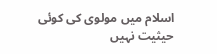اسلام میں مولوی کی کوئی حیثیت نہیں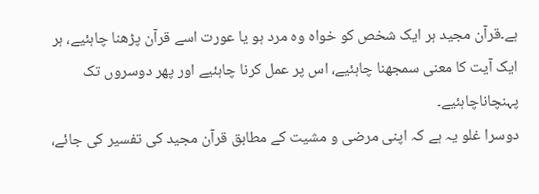ہے۔قرآن مجید ہر ایک شخص کو خواہ وہ مرد ہو یا عورت اسے قرآن پڑھنا چاہئیے، ہر ایک آیت کا معنی سمجھنا چاہئیے، اس پر عمل کرنا چاہئیے اور پھر دوسروں تک پہنچاناچاہئیے۔
دوسرا غلو یہ ہے کہ اپنی مرضی و مشیت کے مطابق قرآن مجید کی تفسیر کی جائے،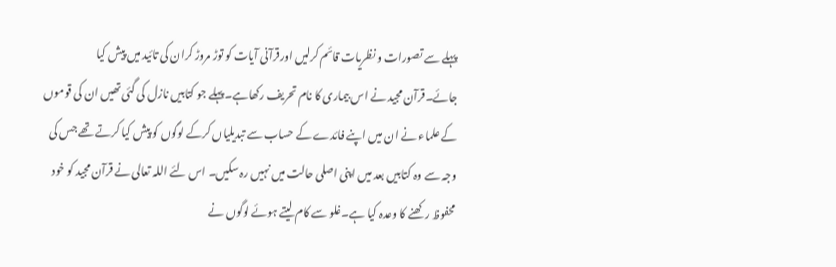پہلے سے تصورات و نظریات قائم کرلیں اورقرآنی آیات کو توڑ مروڑ کران کی تائید میں پیش کیا جائے۔قرآن مجید نے اس بیماری کا نام تحریف رکھاہے۔پہلے جو کتابیں نازل کی گئی تھیں ان کی قوموں کے علماء نے ان میں اپنے فائدے کے حساب سے تبدیلیاں کرکے لوگوں کو پیش کیا کرتے تھے جس کی وجہ سے وہ کتابیں بعد میں اپنی اصلی حالت میں نہیں رہ سکیں۔ اس لئے اللہ تعالی نے قرآن مجید کو خود محفوظ رکھنے کا وعدہ کیا ہے۔غلو سے کام لیتے ہوئے لوگوں نے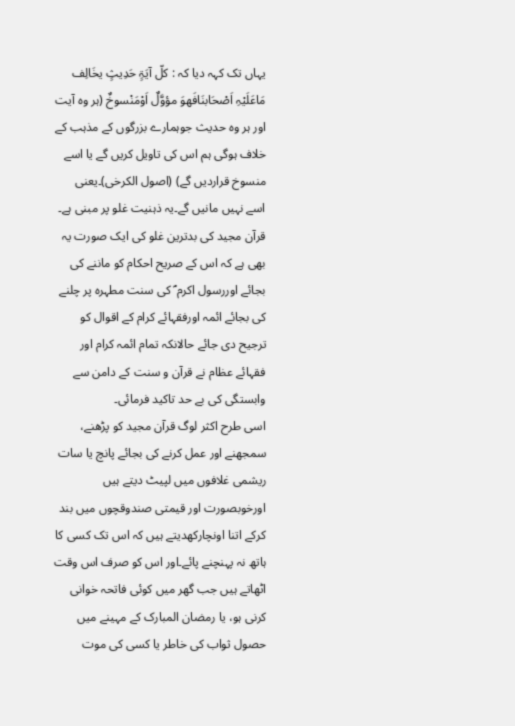یہاں تک کہہ دیا کہ : کلّ آیَۃٍ حَدِیثٍ یخَالِف مَاعَلَیْہِ اَصْحَابنَافَھوَ مؤوَّلٌ اَوْمَنْسوخٌ (ہر وہ آیت اور ہر وہ حدیث جوہمارے بزرگوں کے مذہب کے خلاف ہوگی ہم اس کی تاویل کریں گے یا اسے منسوخ قراردیں گے) (اصول الکرخی)۔یعنی اسے نہیں مانیں گے۔یہ ذہنیت غلو پر مبنی ہے۔
قرآن مجید کی بدترین غلو کی ایک صورت یہ بھی ہے کہ اس کے صریح احکام کو ماننے کی بجائے اوررسول اکرم ؐ کی سنت مطہرہ پر چلنے کی بجائے ائمہ اورفقہائے کرام کے اقوال کو ترجیح دی جائے حالانکہ تمام ائمہ کرام اور فقہائے عظام نے قرآن و سنت کے دامن سے وابستگی کی بے حد تاکید فرمائی۔
اسی طرح اکثر لوگ قرآن مجید کو پڑھنے، سمجھنے اور عمل کرنے کی بجائے پانچ یا سات ریشمی غلافوں میں لپیٹ دیتے ہیں اورخوبصورت اور قیمتی صندوقچوں میں بند کرکے اتنا اونچارکھدیتے ہیں کہ اس تک کسی کا ہاتھ نہ پہنچنے پائے۔اور اس کو صرف اس وقت اٹھاتے ہیں جب گھر میں کوئی فاتحہ خوانی کرنی ہو، یا رمضان المبارک کے مہینے میں حصول ثواب کی خاطر یا کسی کی موت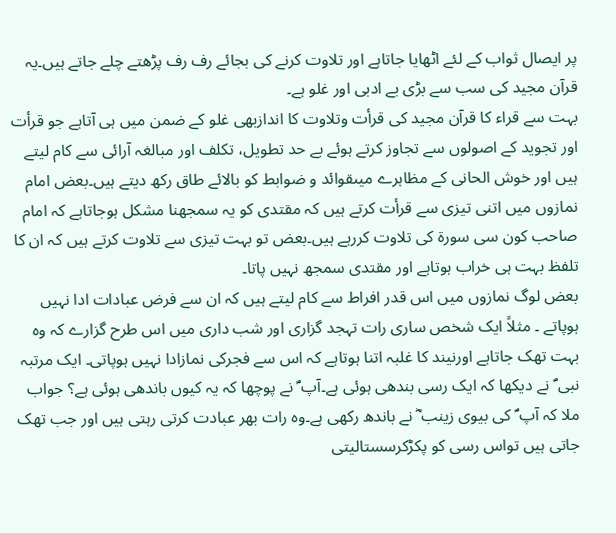پر ایصال ثواب کے لئے اٹھایا جاتاہے اور تلاوت کرنے کی بجائے رف رف پڑھتے چلے جاتے ہیں۔یہ قرآن مجید کی سب سے بڑی بے ادبی اور غلو ہے۔
بہت سے قراء کا قرآن مجید کی قرأت وتلاوت کا اندازبھی غلو کے ضمن میں ہی آتاہے جو قرأت اور تجوید کے اصولوں سے تجاوز کرتے ہوئے بے حد تطویل، تکلف اور مبالغہ آرائی سے کام لیتے ہیں اور خوش الحانی کے مظاہرے میںقوائد و ضوابط کو بالائے طاق رکھ دیتے ہیں۔بعض امام نمازوں میں اتنی تیزی سے قرأت کرتے ہیں کہ مقتدی کو یہ سمجھنا مشکل ہوجاتاہے کہ امام صاحب کون سی سورۃ کی تلاوت کررہے ہیں۔بعض تو بہت تیزی سے تلاوت کرتے ہیں کہ ان کا تلفظ بہت ہی خراب ہوتاہے اور مقتدی سمجھ نہیں پاتا۔
بعض لوگ نمازوں میں اس قدر افراط سے کام لیتے ہیں کہ ان سے فرض عبادات ادا نہیں ہوپاتے ۔ مثلاً ایک شخص ساری رات تہجد گزاری اور شب داری میں اس طرح گزارے کہ وہ بہت تھک جاتاہے اورنیند کا غلبہ اتنا ہوتاہے کہ اس سے فجرکی نمازادا نہیں ہوپاتی۔ ایک مرتبہ نبی ؐ نے دیکھا کہ ایک رسی بندھی ہوئی ہے۔آپ ؐ نے پوچھا کہ یہ کیوں باندھی ہوئی ہے؟ جواب ملا کہ آپ ؐ کی بیوی زینب ؓ نے باندھ رکھی ہے۔وہ رات بھر عبادت کرتی رہتی ہیں اور جب تھک جاتی ہیں تواس رسی کو پکڑکرسستالیتی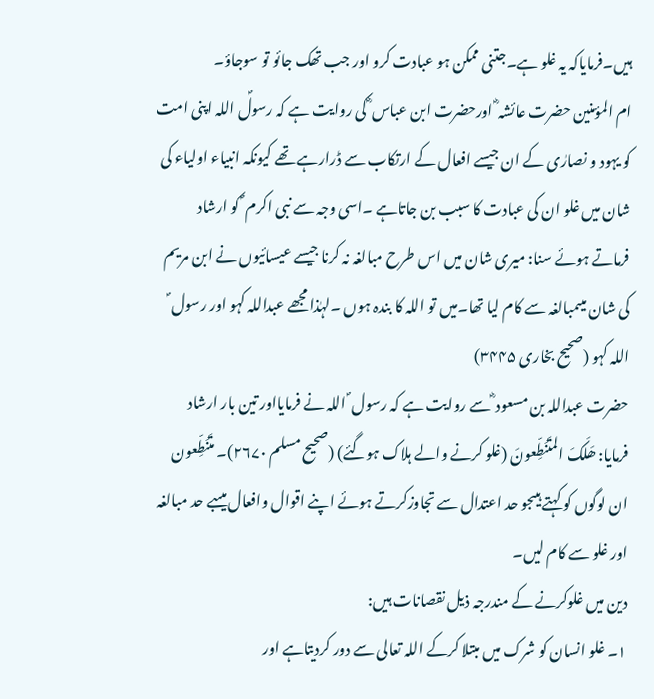ہیں۔فرمایاکہ یہ غلو ہے۔جتنی ممکن ہو عبادت کرو اور جب تھک جائو تو سوجاؤ۔
ام المؤمنین حضرت عائشہ ؓ اورحضرت ابن عباس ؓ کی روایت ہے کہ رسولؐ اللہ اپنی امت کو یہود و نصارٰی کے ان جیسے افعال کے ارتکاب سے ڈرارہے تھے کیونکہ انبیاء اولیاء کی شان میں غلو ان کی عبادت کا سبب بن جاتاہے ۔اسی وجہ سے نبی اکرم ؐ کو ارشاد فرماتے ہوئے سنا: میری شان میں اس طرح مبالغہ نہ کرنا جیسے عیسائیوں نے ابن مریم کی شان میںمبالغہ سے کام لیا تھا۔میں تو اللہ کا بندہ ہوں ۔لہٰذا مجھے عبداللہ کہو اور رسول ؐ اللہ کہو (صحیح بخاری ۳۴۴۵)
حضرت عبداللہ بن مسعود ؓ سے روایت ہے کہ رسول ؐ اللہ نے فرمایااور تین بار ارشاد فرمایا: ھَلَکَ المتَنَطِّعونَ (غلو کرنے والے ہلاک ہوگئے) (صحیح مسلم ۲۶۷۰)۔ متَنَطِّعون ان لوگوں کو کہتے ہیںجو حد اعتدال سے تجاوزکرتے ہوئے اپنے اقوال وافعال میںبے حد مبالغہ اور غلو سے کام لیں۔
دین میں غلوکرنے کے مندرجہ ذیل نقصانات ہیں:
۱۔ غلو انسان کو شرک میں مبتلا کرکے اللہ تعالی سے دور کردیتاہے اور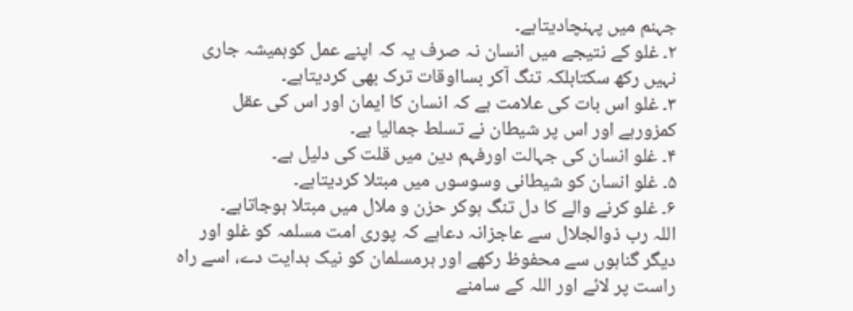جہنم میں پہنچادیتاہے۔
۲۔ غلو کے نتیجے میں انسان نہ صرف یہ کہ اپنے عمل کوہمیشہ جاری نہیں رکھ سکتابلکہ تنگ آکر بسااوقات ترک بھی کردیتاہے۔
۳۔ غلو اس بات کی علامت ہے کہ انسان کا ایمان اور اس کی عقل کمزورہے اور اس پر شیطان نے تسلط جمالیا ہے۔
۴۔ غلو انسان کی جہالت اورفہم دین میں قلت کی دلیل ہے۔
۵۔ غلو انسان کو شیطانی وسوسوں میں مبتلا کردیتاہے۔
۶۔ غلو کرنے والے کا دل تنگ ہوکر حزن و ملال میں مبتلا ہوجاتاہے۔
اللہ رب ذوالجلال سے عاجزانہ دعاہے کہ پوری امت مسلمہ کو غلو اور دیگر گناہوں سے محفوظ رکھے اور ہرمسلمان کو نیک ہدایت دے، اسے راہ راست پر لائے اور اللہ کے سامنے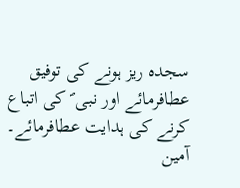سجدہ ریز ہونے کی توفیق عطافرمائے اور نبی ؐ کی اتباع کرنے کی ہدایت عطافرمائے۔ آمین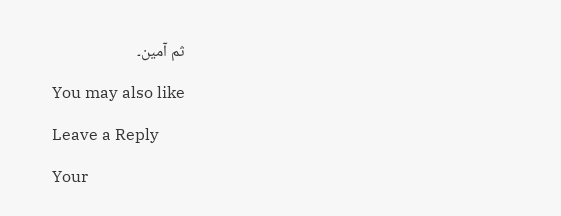ثم آمین۔

You may also like

Leave a Reply

Your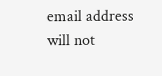email address will not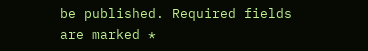be published. Required fields are marked *